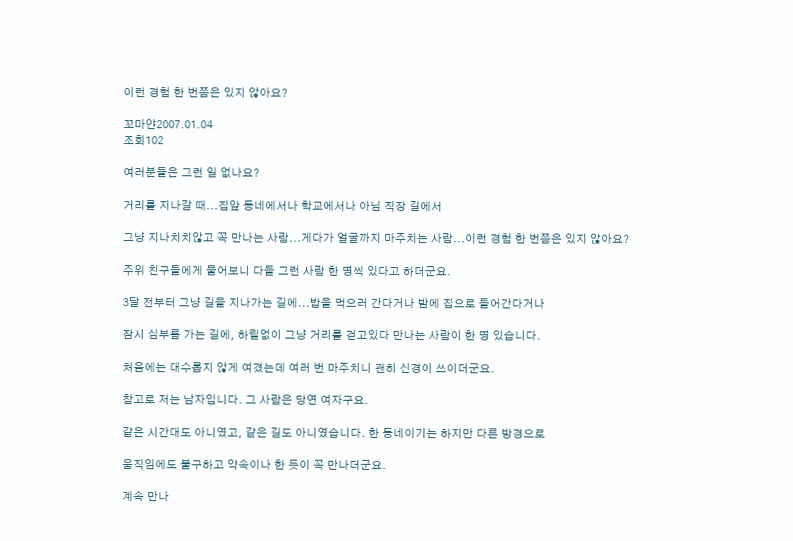이런 경험 한 번쯤은 있지 않아요?

꼬마얀2007.01.04
조회102

여러분들은 그런 일 없나요?

거리를 지나갈 때...집앞 동네에서나 학교에서나 아님 직장 길에서

그냥 지나치치않고 꼭 만나는 사람...게다가 얼굴까지 마주치는 사람...이런 경험 한 번쯤은 있지 않아요?

주위 친구들에게 물어보니 다들 그런 사람 한 명씩 있다고 하더군요.

3달 전부터 그냥 길을 지나가는 길에...밥을 먹으러 간다거나 밤에 집으로 들어간다거나

잠시 심부름 가는 길에, 하릴없이 그냥 거리를 걷고있다 만나는 사람이 한 명 있습니다.

처음에는 대수롭지 않게 여겼는데 여러 번 마주치니 괜히 신경이 쓰이더군요.

참고로 저는 남자입니다. 그 사람은 당연 여자구요.

같은 시간대도 아니였고, 같은 길도 아니였습니다. 한 동네이기는 하지만 다른 방경으로

움직임에도 불구하고 약속이나 한 듯이 꼭 만나더군요.

계속 만나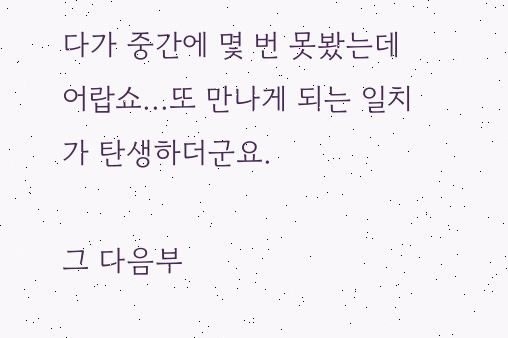다가 중간에 몇 번 못봤는데 어랍쇼...또 만나게 되는 일치가 탄생하더군요.

그 다음부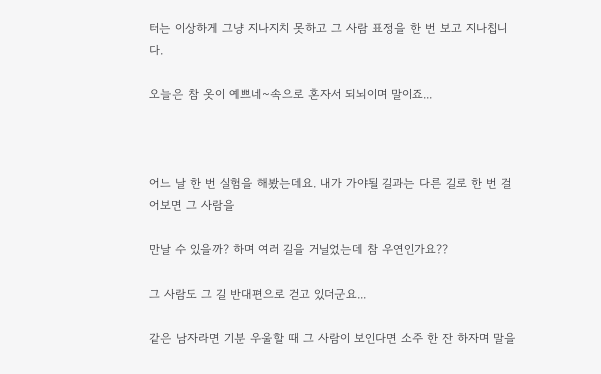터는 이상하게 그냥 지나지치 못하고 그 사람 표정을 한 번 보고 지나칩니다.

오늘은 참 옷이 예쁘네~속으로 혼자서 되뇌이며 말이죠...



어느 날 한 번 실험을 해봤는데요. 내가 가야될 길과는 다른 길로 한 번 걸어보면 그 사람을

만날 수 있을까? 하며 여러 길을 거닐었는데 참 우연인가요??

그 사람도 그 길 반대편으로 걷고 있더군요...

같은 남자라면 기분 우울할 때 그 사람이 보인다면 소주 한 잔 하자며 말을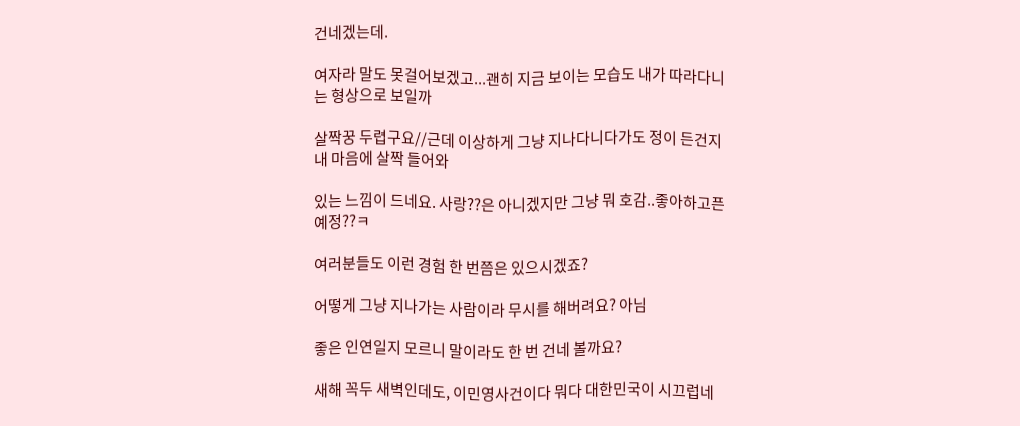건네겠는데.

여자라 말도 못걸어보겠고...괜히 지금 보이는 모습도 내가 따라다니는 형상으로 보일까

살짝꿍 두렵구요//근데 이상하게 그냥 지나다니다가도 정이 든건지 내 마음에 살짝 들어와

있는 느낌이 드네요. 사랑??은 아니겠지만 그냥 뭐 호감..좋아하고픈 예정??ㅋ

여러분들도 이런 경험 한 번쯤은 있으시겠죠?

어떻게 그냥 지나가는 사람이라 무시를 해버려요? 아님

좋은 인연일지 모르니 말이라도 한 번 건네 볼까요?

새해 꼭두 새벽인데도, 이민영사건이다 뭐다 대한민국이 시끄럽네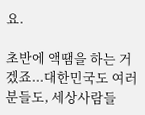요.

초반에 액땜을 하는 거겠죠...대한민국도 여러분들도, 세상사람들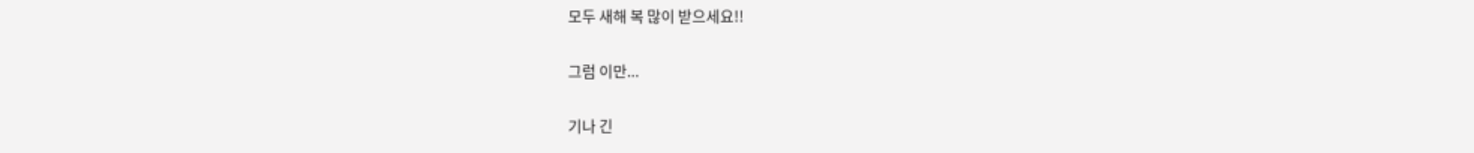모두 새해 복 많이 받으세요!!

그럼 이만...

기나 긴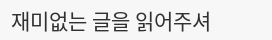재미없는 글을 읽어주셔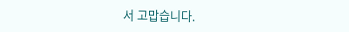서 고맙습니다.